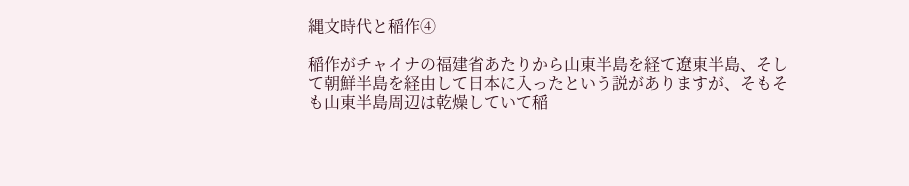縄文時代と稲作④

稲作がチャイナの福建省あたりから山東半島を経て遼東半島、そして朝鮮半島を経由して日本に入ったという説がありますが、そもそも山東半島周辺は乾燥していて稲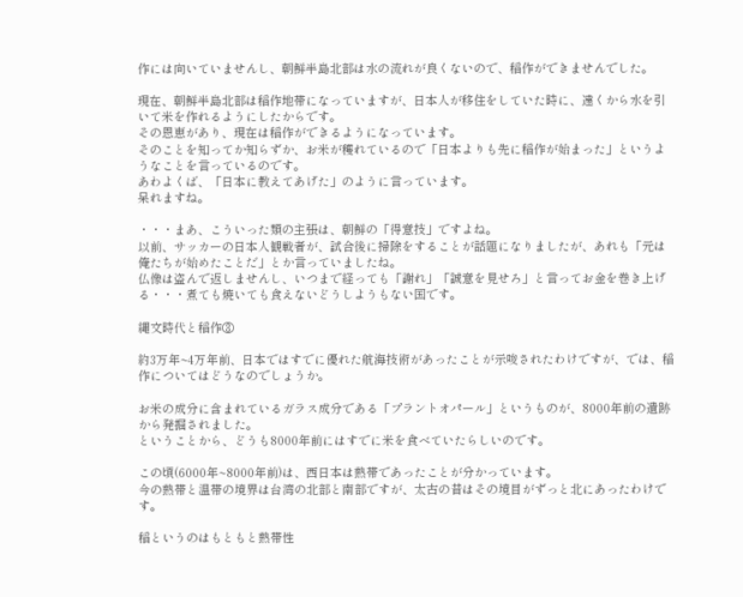作には向いていませんし、朝鮮半島北部は水の流れが良くないので、稲作ができませんでした。

現在、朝鮮半島北部は稲作地帯になっていますが、日本人が移住をしていた時に、遠くから水を引いて米を作れるようにしたからです。
その恩恵があり、現在は稲作ができるようになっています。
そのことを知ってか知らずか、お米が穫れているので「日本よりも先に稲作が始まった」というようなことを言っているのです。
あわよくば、「日本に教えてあげた」のように言っています。
呆れますね。

・・・まあ、こういった類の主張は、朝鮮の「得意技」ですよね。
以前、サッカーの日本人観戦者が、試合後に掃除をすることが話題になりましたが、あれも「元は俺たちが始めたことだ」とか言っていましたね。
仏像は盗んで返しませんし、いつまで経っても「謝れ」「誠意を見せろ」と言ってお金を巻き上げる・・・煮ても焼いても食えないどうしようもない国です。

縄文時代と稲作③

約3万年~4万年前、日本ではすでに優れた航海技術があったことが示唆されたわけですが、では、稲作についてはどうなのでしょうか。

お米の成分に含まれているガラス成分である「プラントオパール」というものが、8000年前の遺跡から発掘されました。
ということから、どうも8000年前にはすでに米を食べていたらしいのです。

この頃(6000年~8000年前)は、西日本は熱帯であったことが分かっています。
今の熱帯と温帯の境界は台湾の北部と南部ですが、太古の昔はその境目がずっと北にあったわけです。

稲というのはもともと熱帯性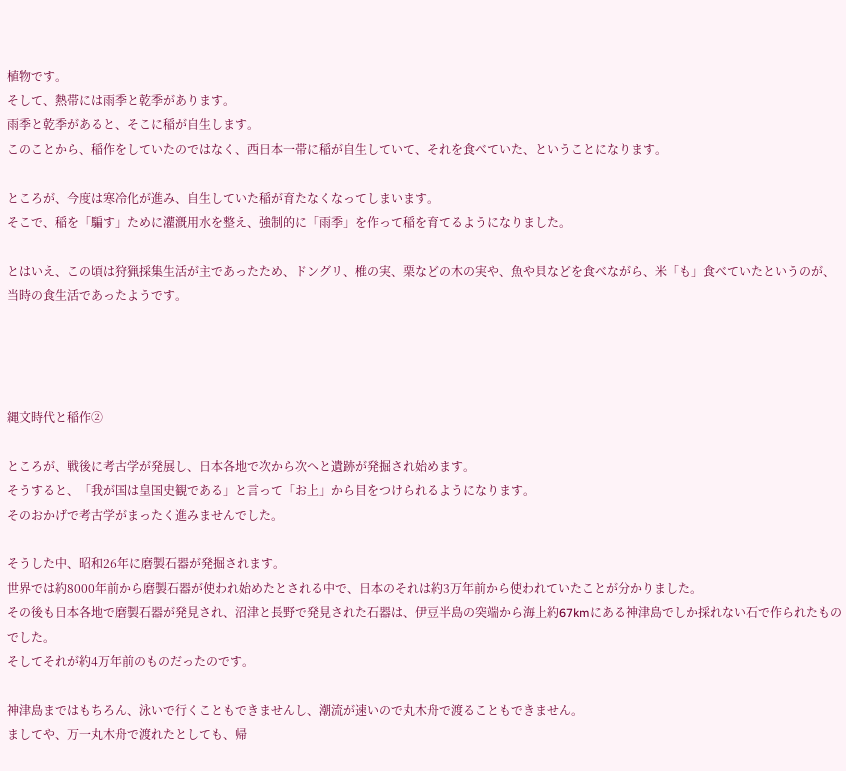植物です。
そして、熱帯には雨季と乾季があります。
雨季と乾季があると、そこに稲が自生します。
このことから、稲作をしていたのではなく、西日本一帯に稲が自生していて、それを食べていた、ということになります。

ところが、今度は寒冷化が進み、自生していた稲が育たなくなってしまいます。
そこで、稲を「騙す」ために灌漑用水を整え、強制的に「雨季」を作って稲を育てるようになりました。

とはいえ、この頃は狩猟採集生活が主であったため、ドングリ、椎の実、栗などの木の実や、魚や貝などを食べながら、米「も」食べていたというのが、当時の食生活であったようです。




縄文時代と稲作②

ところが、戦後に考古学が発展し、日本各地で次から次へと遺跡が発掘され始めます。
そうすると、「我が国は皇国史観である」と言って「お上」から目をつけられるようになります。
そのおかげで考古学がまったく進みませんでした。

そうした中、昭和26年に磨製石器が発掘されます。
世界では約8000年前から磨製石器が使われ始めたとされる中で、日本のそれは約3万年前から使われていたことが分かりました。
その後も日本各地で磨製石器が発見され、沼津と長野で発見された石器は、伊豆半島の突端から海上約67kmにある神津島でしか採れない石で作られたものでした。
そしてそれが約4万年前のものだったのです。

神津島まではもちろん、泳いで行くこともできませんし、潮流が速いので丸木舟で渡ることもできません。
ましてや、万一丸木舟で渡れたとしても、帰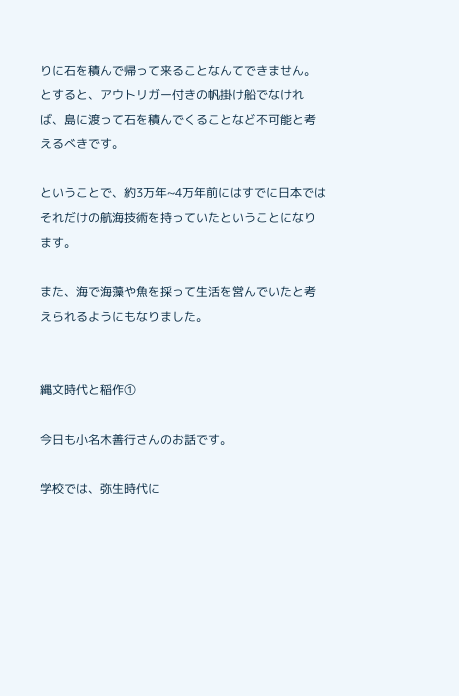りに石を積んで帰って来ることなんてできません。
とすると、アウトリガー付きの帆掛け船でなければ、島に渡って石を積んでくることなど不可能と考えるべきです。

ということで、約3万年~4万年前にはすでに日本ではそれだけの航海技術を持っていたということになります。

また、海で海藻や魚を採って生活を営んでいたと考えられるようにもなりました。


縄文時代と稲作①

今日も小名木善行さんのお話です。

学校では、弥生時代に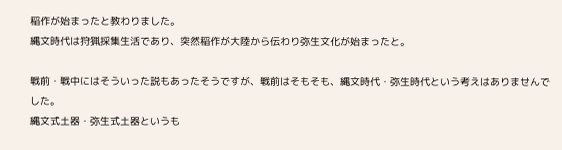稲作が始まったと教わりました。
縄文時代は狩猟採集生活であり、突然稲作が大陸から伝わり弥生文化が始まったと。

戦前・戦中にはそういった説もあったそうですが、戦前はそもそも、縄文時代・弥生時代という考えはありませんでした。
縄文式土器・弥生式土器というも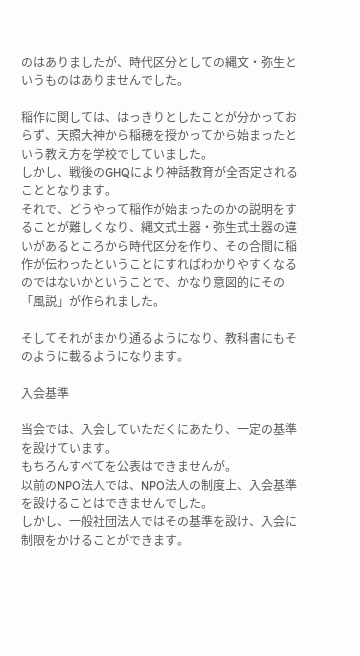のはありましたが、時代区分としての縄文・弥生というものはありませんでした。

稲作に関しては、はっきりとしたことが分かっておらず、天照大神から稲穂を授かってから始まったという教え方を学校でしていました。
しかし、戦後のGHQにより神話教育が全否定されることとなります。
それで、どうやって稲作が始まったのかの説明をすることが難しくなり、縄文式土器・弥生式土器の違いがあるところから時代区分を作り、その合間に稲作が伝わったということにすればわかりやすくなるのではないかということで、かなり意図的にその「風説」が作られました。

そしてそれがまかり通るようになり、教科書にもそのように載るようになります。

入会基準

当会では、入会していただくにあたり、一定の基準を設けています。
もちろんすべてを公表はできませんが。
以前のNPO法人では、NPO法人の制度上、入会基準を設けることはできませんでした。
しかし、一般社団法人ではその基準を設け、入会に制限をかけることができます。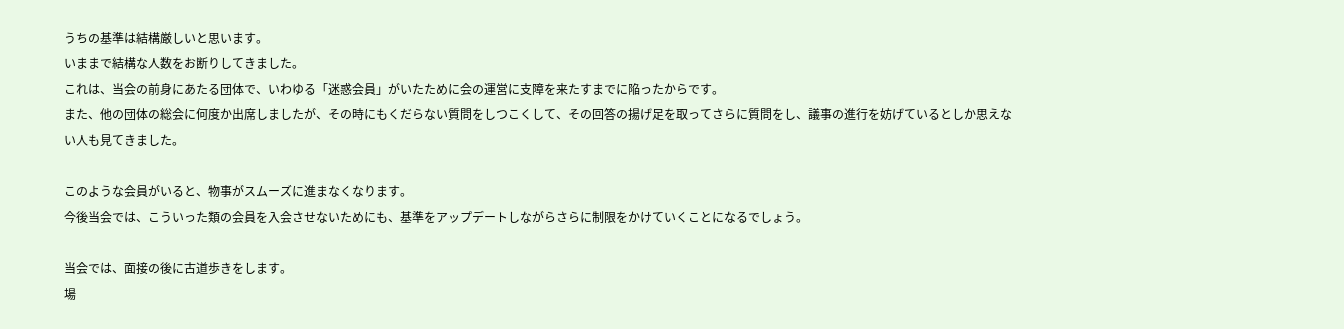うちの基準は結構厳しいと思います。
いままで結構な人数をお断りしてきました。
これは、当会の前身にあたる団体で、いわゆる「迷惑会員」がいたために会の運営に支障を来たすまでに陥ったからです。
また、他の団体の総会に何度か出席しましたが、その時にもくだらない質問をしつこくして、その回答の揚げ足を取ってさらに質問をし、議事の進行を妨げているとしか思えない人も見てきました。

このような会員がいると、物事がスムーズに進まなくなります。
今後当会では、こういった類の会員を入会させないためにも、基準をアップデートしながらさらに制限をかけていくことになるでしょう。

当会では、面接の後に古道歩きをします。
場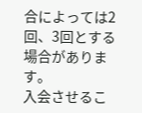合によっては2回、3回とする場合があります。
入会させるこ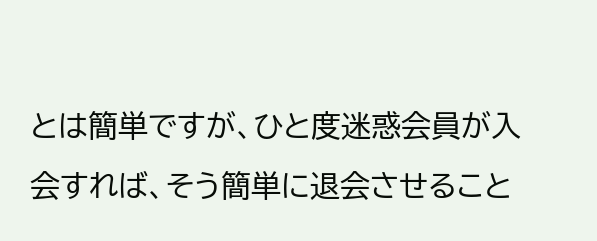とは簡単ですが、ひと度迷惑会員が入会すれば、そう簡単に退会させること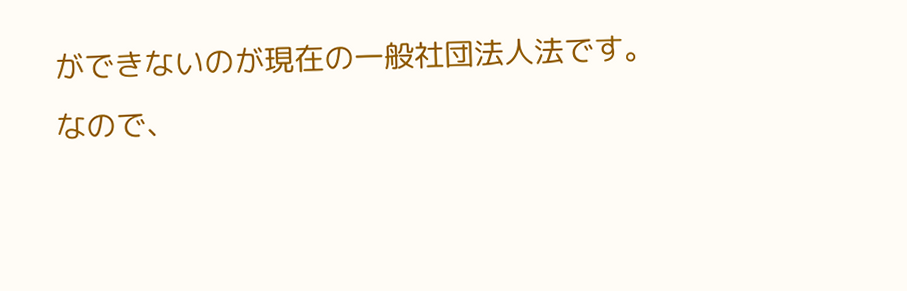ができないのが現在の一般社団法人法です。
なので、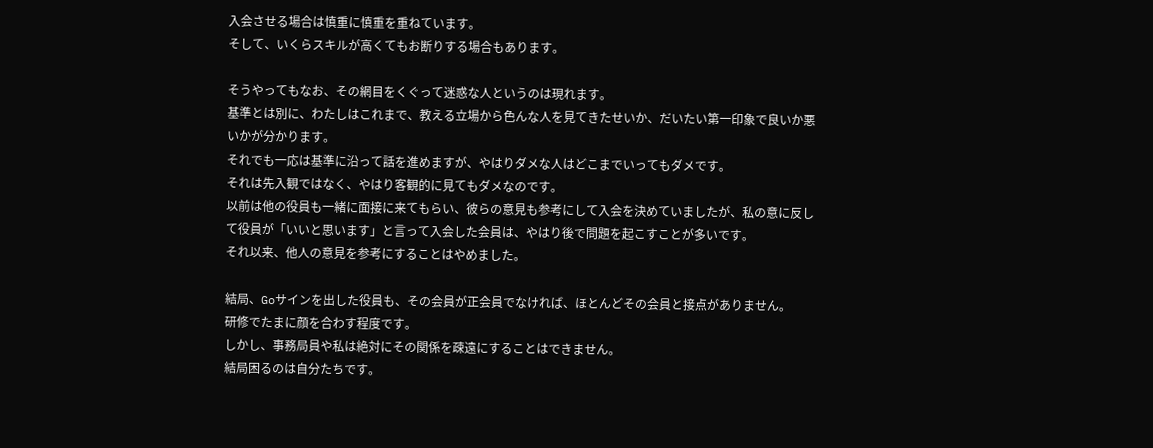入会させる場合は慎重に慎重を重ねています。
そして、いくらスキルが高くてもお断りする場合もあります。

そうやってもなお、その網目をくぐって迷惑な人というのは現れます。
基準とは別に、わたしはこれまで、教える立場から色んな人を見てきたせいか、だいたい第一印象で良いか悪いかが分かります。
それでも一応は基準に沿って話を進めますが、やはりダメな人はどこまでいってもダメです。
それは先入観ではなく、やはり客観的に見てもダメなのです。
以前は他の役員も一緒に面接に来てもらい、彼らの意見も参考にして入会を決めていましたが、私の意に反して役員が「いいと思います」と言って入会した会員は、やはり後で問題を起こすことが多いです。
それ以来、他人の意見を参考にすることはやめました。

結局、Goサインを出した役員も、その会員が正会員でなければ、ほとんどその会員と接点がありません。
研修でたまに顔を合わす程度です。
しかし、事務局員や私は絶対にその関係を疎遠にすることはできません。
結局困るのは自分たちです。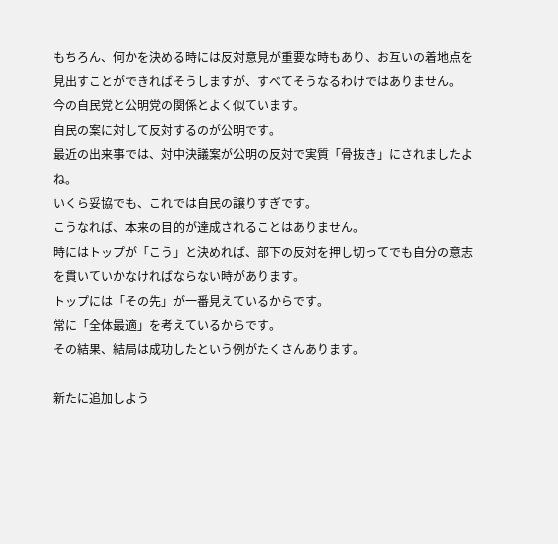もちろん、何かを決める時には反対意見が重要な時もあり、お互いの着地点を見出すことができればそうしますが、すべてそうなるわけではありません。
今の自民党と公明党の関係とよく似ています。
自民の案に対して反対するのが公明です。
最近の出来事では、対中決議案が公明の反対で実質「骨抜き」にされましたよね。
いくら妥協でも、これでは自民の譲りすぎです。
こうなれば、本来の目的が達成されることはありません。
時にはトップが「こう」と決めれば、部下の反対を押し切ってでも自分の意志を貫いていかなければならない時があります。
トップには「その先」が一番見えているからです。
常に「全体最適」を考えているからです。
その結果、結局は成功したという例がたくさんあります。

新たに追加しよう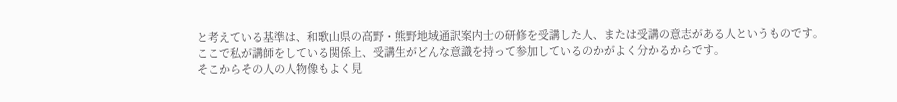と考えている基準は、和歌山県の高野・熊野地域通訳案内士の研修を受講した人、または受講の意志がある人というものです。
ここで私が講師をしている関係上、受講生がどんな意識を持って参加しているのかがよく分かるからです。
そこからその人の人物像もよく見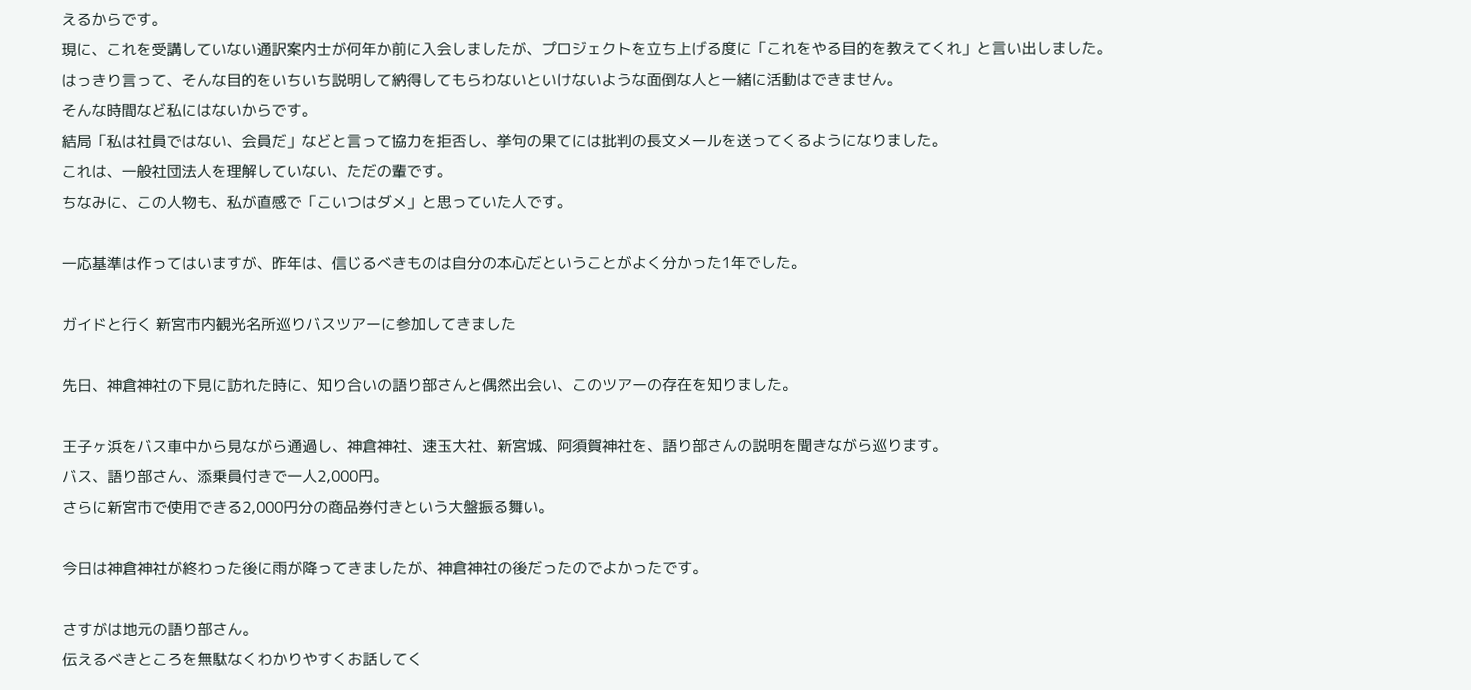えるからです。
現に、これを受講していない通訳案内士が何年か前に入会しましたが、プロジェクトを立ち上げる度に「これをやる目的を教えてくれ」と言い出しました。
はっきり言って、そんな目的をいちいち説明して納得してもらわないといけないような面倒な人と一緒に活動はできません。
そんな時間など私にはないからです。
結局「私は社員ではない、会員だ」などと言って協力を拒否し、挙句の果てには批判の長文メールを送ってくるようになりました。
これは、一般社団法人を理解していない、ただの輩です。
ちなみに、この人物も、私が直感で「こいつはダメ」と思っていた人です。

一応基準は作ってはいますが、昨年は、信じるべきものは自分の本心だということがよく分かった1年でした。

ガイドと行く 新宮市内観光名所巡りバスツアーに参加してきました

先日、神倉神社の下見に訪れた時に、知り合いの語り部さんと偶然出会い、このツアーの存在を知りました。

王子ヶ浜をバス車中から見ながら通過し、神倉神社、速玉大社、新宮城、阿須賀神社を、語り部さんの説明を聞きながら巡ります。
バス、語り部さん、添乗員付きで一人2,000円。
さらに新宮市で使用できる2,000円分の商品券付きという大盤振る舞い。

今日は神倉神社が終わった後に雨が降ってきましたが、神倉神社の後だったのでよかったです。

さすがは地元の語り部さん。
伝えるべきところを無駄なくわかりやすくお話してく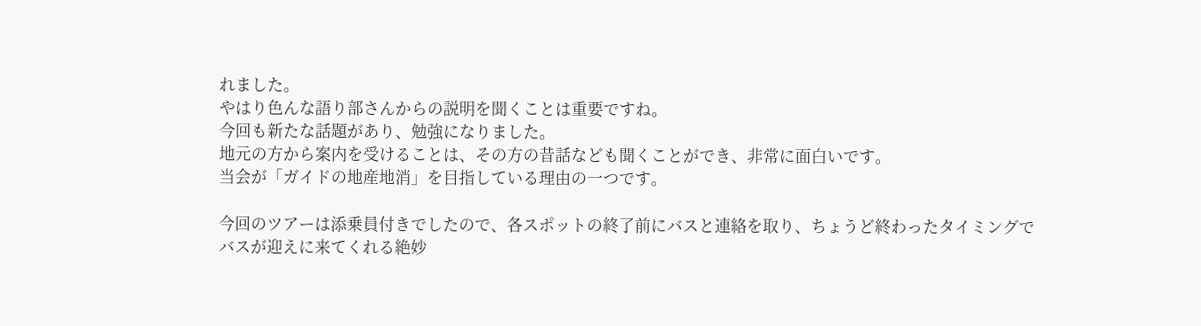れました。
やはり色んな語り部さんからの説明を聞くことは重要ですね。
今回も新たな話題があり、勉強になりました。
地元の方から案内を受けることは、その方の昔話なども聞くことができ、非常に面白いです。
当会が「ガイドの地産地消」を目指している理由の一つです。

今回のツアーは添乗員付きでしたので、各スポットの終了前にバスと連絡を取り、ちょうど終わったタイミングでバスが迎えに来てくれる絶妙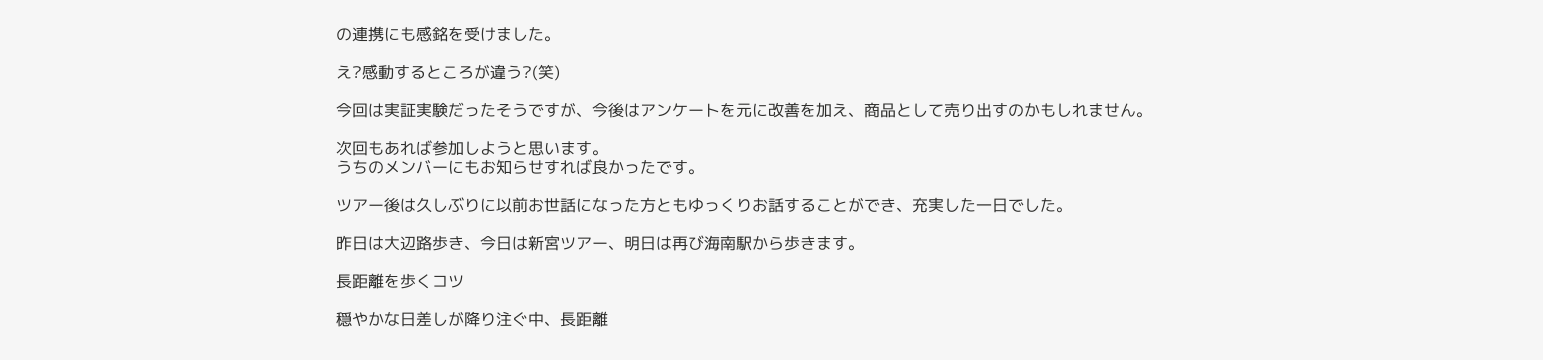の連携にも感銘を受けました。

え?感動するところが違う?(笑)

今回は実証実験だったそうですが、今後はアンケートを元に改善を加え、商品として売り出すのかもしれません。

次回もあれば参加しようと思います。
うちのメンバーにもお知らせすれば良かったです。

ツアー後は久しぶりに以前お世話になった方ともゆっくりお話することができ、充実した一日でした。

昨日は大辺路歩き、今日は新宮ツアー、明日は再び海南駅から歩きます。

長距離を歩くコツ

穏やかな日差しが降り注ぐ中、長距離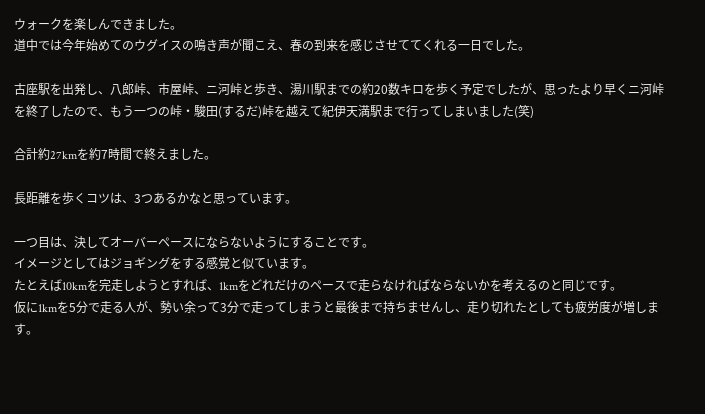ウォークを楽しんできました。
道中では今年始めてのウグイスの鳴き声が聞こえ、春の到来を感じさせててくれる一日でした。

古座駅を出発し、八郎峠、市屋峠、ニ河峠と歩き、湯川駅までの約20数キロを歩く予定でしたが、思ったより早くニ河峠を終了したので、もう一つの峠・駿田(するだ)峠を越えて紀伊天満駅まで行ってしまいました(笑)

合計約27kmを約7時間で終えました。

長距離を歩くコツは、3つあるかなと思っています。

一つ目は、決してオーバーペースにならないようにすることです。
イメージとしてはジョギングをする感覚と似ています。
たとえば10kmを完走しようとすれば、1kmをどれだけのペースで走らなければならないかを考えるのと同じです。
仮に1kmを5分で走る人が、勢い余って3分で走ってしまうと最後まで持ちませんし、走り切れたとしても疲労度が増します。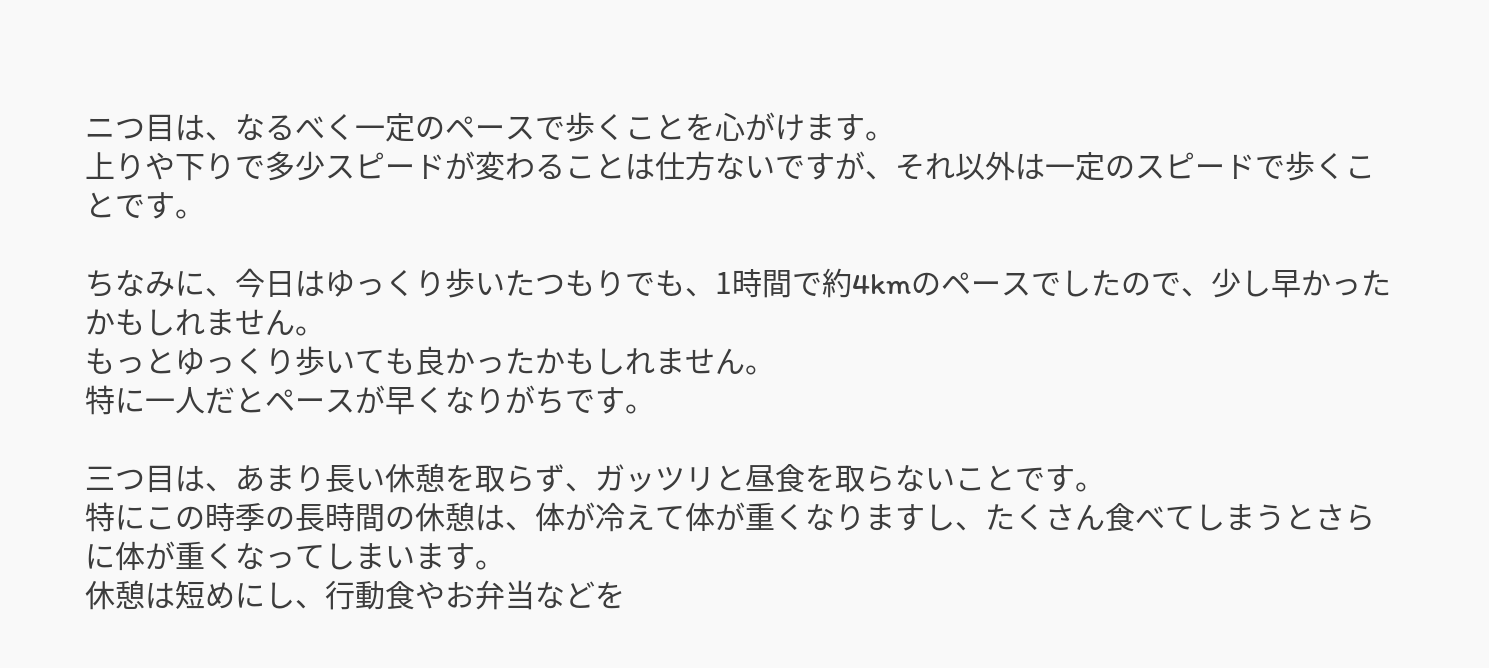ニつ目は、なるべく一定のペースで歩くことを心がけます。
上りや下りで多少スピードが変わることは仕方ないですが、それ以外は一定のスピードで歩くことです。

ちなみに、今日はゆっくり歩いたつもりでも、1時間で約4kmのペースでしたので、少し早かったかもしれません。
もっとゆっくり歩いても良かったかもしれません。
特に一人だとペースが早くなりがちです。

三つ目は、あまり長い休憩を取らず、ガッツリと昼食を取らないことです。
特にこの時季の長時間の休憩は、体が冷えて体が重くなりますし、たくさん食べてしまうとさらに体が重くなってしまいます。
休憩は短めにし、行動食やお弁当などを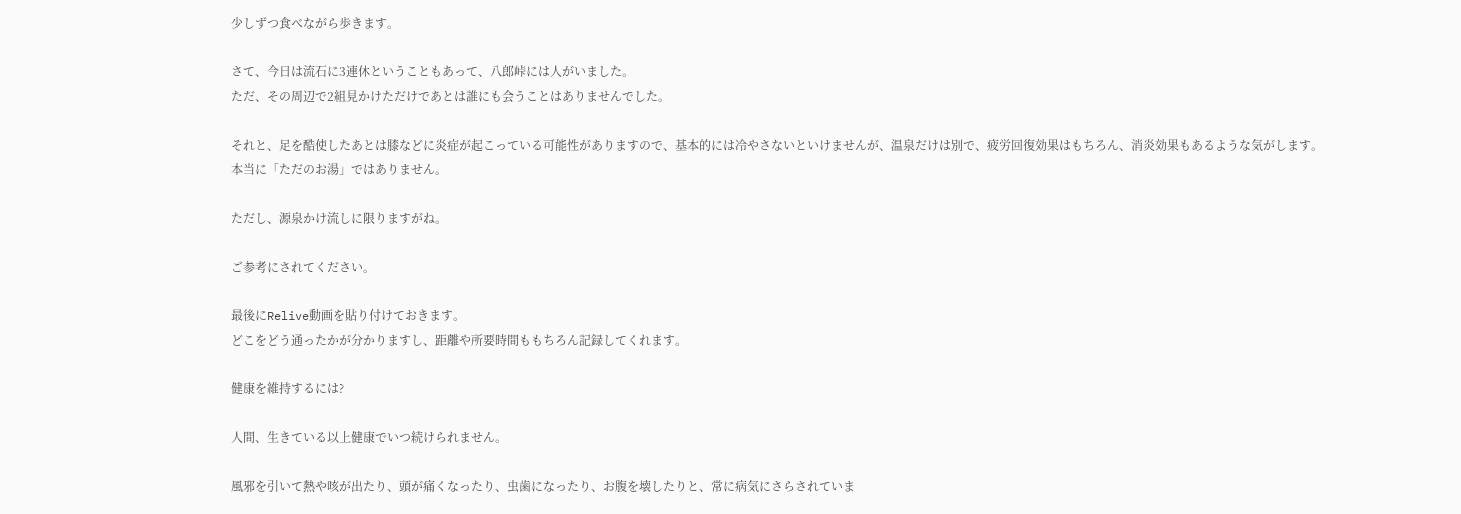少しずつ食べながら歩きます。

さて、今日は流石に3連休ということもあって、八郎峠には人がいました。
ただ、その周辺で2組見かけただけであとは誰にも会うことはありませんでした。

それと、足を酷使したあとは膝などに炎症が起こっている可能性がありますので、基本的には冷やさないといけませんが、温泉だけは別で、疲労回復効果はもちろん、消炎効果もあるような気がします。
本当に「ただのお湯」ではありません。

ただし、源泉かけ流しに限りますがね。

ご参考にされてください。

最後にRelive動画を貼り付けておきます。
どこをどう通ったかが分かりますし、距離や所要時間ももちろん記録してくれます。

健康を維持するには?

人間、生きている以上健康でいつ続けられません。

風邪を引いて熱や咳が出たり、頭が痛くなったり、虫歯になったり、お腹を壊したりと、常に病気にさらされていま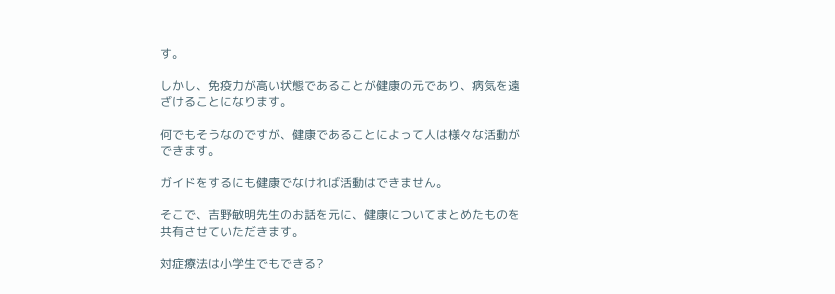す。

しかし、免疫力が高い状態であることが健康の元であり、病気を遠ざけることになります。

何でもそうなのですが、健康であることによって人は様々な活動ができます。

ガイドをするにも健康でなければ活動はできません。

そこで、吉野敏明先生のお話を元に、健康についてまとめたものを共有させていただきます。

対症療法は小学生でもできる?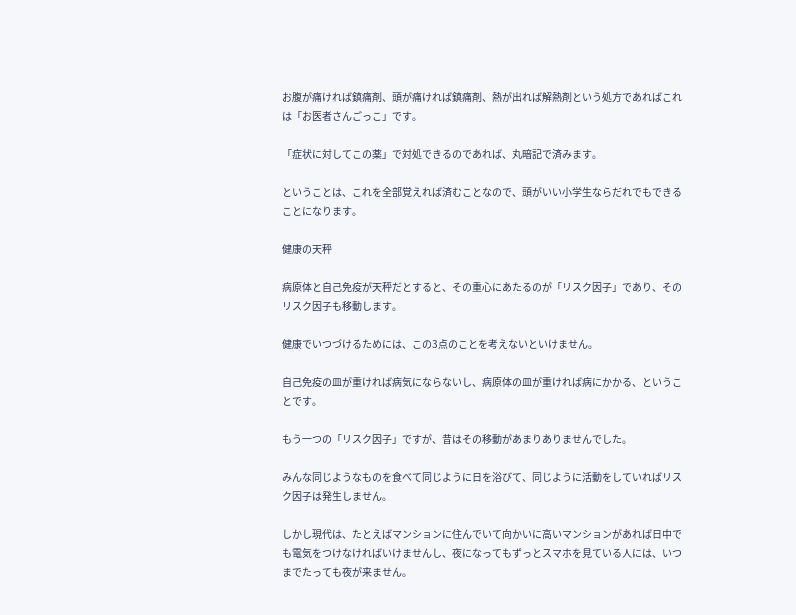お腹が痛ければ鎮痛剤、頭が痛ければ鎮痛剤、熱が出れば解熱剤という処方であればこれは「お医者さんごっこ」です。

「症状に対してこの薬」で対処できるのであれば、丸暗記で済みます。

ということは、これを全部覚えれば済むことなので、頭がいい小学生ならだれでもできることになります。

健康の天秤

病原体と自己免疫が天秤だとすると、その重心にあたるのが「リスク因子」であり、そのリスク因子も移動します。

健康でいつづけるためには、この3点のことを考えないといけません。

自己免疫の皿が重ければ病気にならないし、病原体の皿が重ければ病にかかる、ということです。

もう一つの「リスク因子」ですが、昔はその移動があまりありませんでした。

みんな同じようなものを食べて同じように日を浴びて、同じように活動をしていればリスク因子は発生しません。

しかし現代は、たとえばマンションに住んでいて向かいに高いマンションがあれば日中でも電気をつけなければいけませんし、夜になってもずっとスマホを見ている人には、いつまでたっても夜が来ません。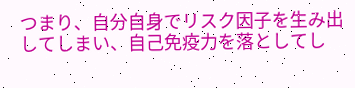つまり、自分自身でリスク因子を生み出してしまい、自己免疫力を落としてし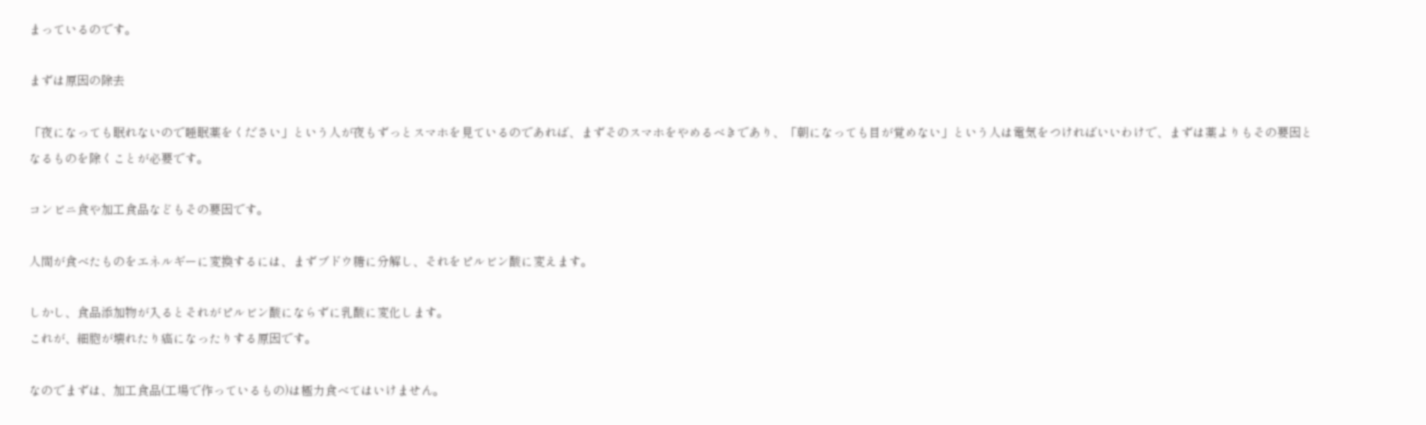まっているのです。

まずは原因の除去

「夜になっても眠れないので睡眠薬をください」という人が夜もずっとスマホを見ているのであれば、まずそのスマホをやめるべきであり、「朝になっても目が覚めない」という人は電気をつければいいわけで、まずは薬よりもその要因となるものを除くことが必要です。

コンビニ食や加工食品などもその要因です。

人間が食べたものをエネルギーに変換するには、まずブドウ糖に分解し、それをピルビン酸に変えます。

しかし、食品添加物が入るとそれがピルビン酸にならずに乳酸に変化します。
これが、細胞が壊れたり癌になったりする原因です。

なのでまずは、加工食品(工場で作っているもの)は極力食べてはいけません。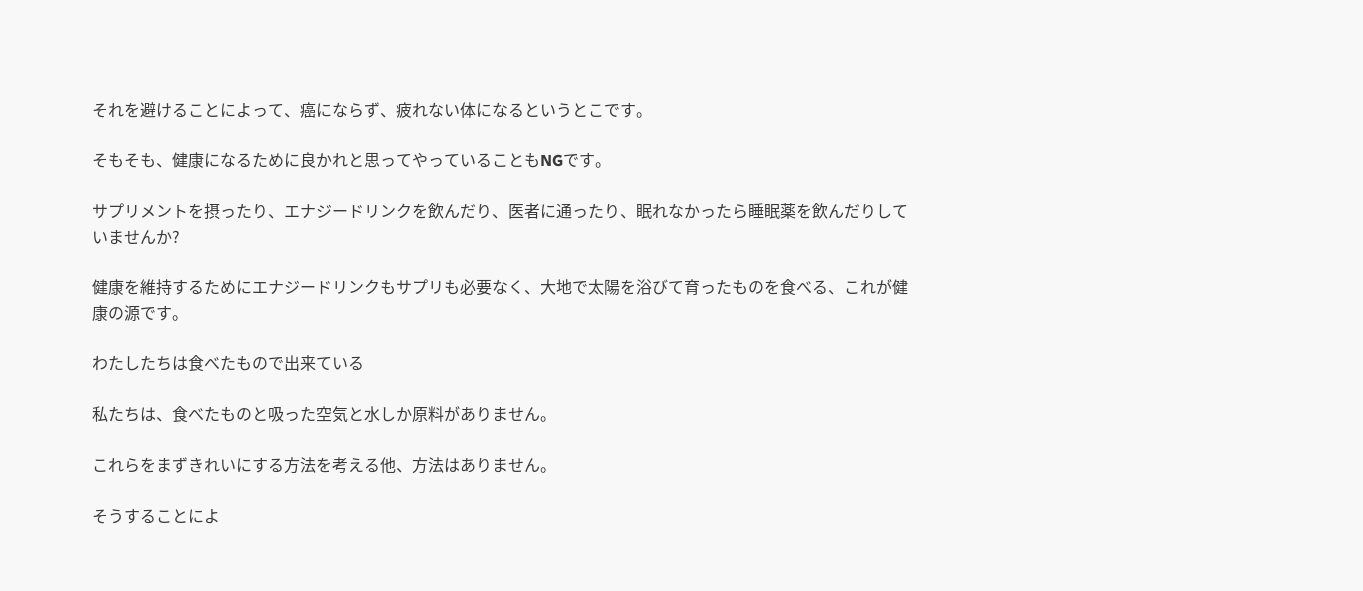それを避けることによって、癌にならず、疲れない体になるというとこです。

そもそも、健康になるために良かれと思ってやっていることもNGです。

サプリメントを摂ったり、エナジードリンクを飲んだり、医者に通ったり、眠れなかったら睡眠薬を飲んだりしていませんか?

健康を維持するためにエナジードリンクもサプリも必要なく、大地で太陽を浴びて育ったものを食べる、これが健康の源です。

わたしたちは食べたもので出来ている

私たちは、食べたものと吸った空気と水しか原料がありません。

これらをまずきれいにする方法を考える他、方法はありません。

そうすることによ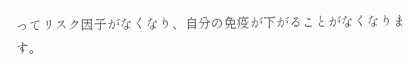ってリスク因子がなくなり、自分の免疫が下がることがなくなります。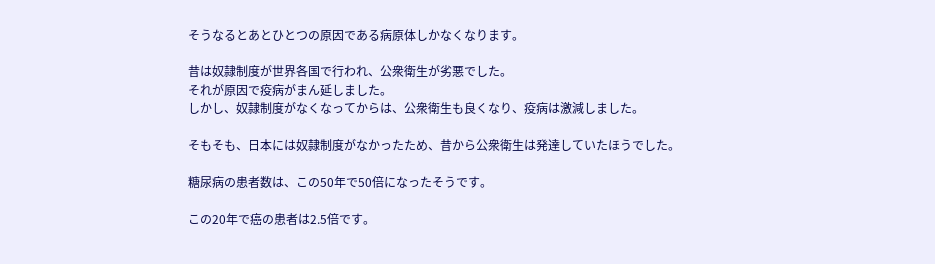そうなるとあとひとつの原因である病原体しかなくなります。

昔は奴隷制度が世界各国で行われ、公衆衛生が劣悪でした。
それが原因で疫病がまん延しました。
しかし、奴隷制度がなくなってからは、公衆衛生も良くなり、疫病は激減しました。

そもそも、日本には奴隷制度がなかったため、昔から公衆衛生は発達していたほうでした。

糖尿病の患者数は、この50年で50倍になったそうです。

この20年で癌の患者は2.5倍です。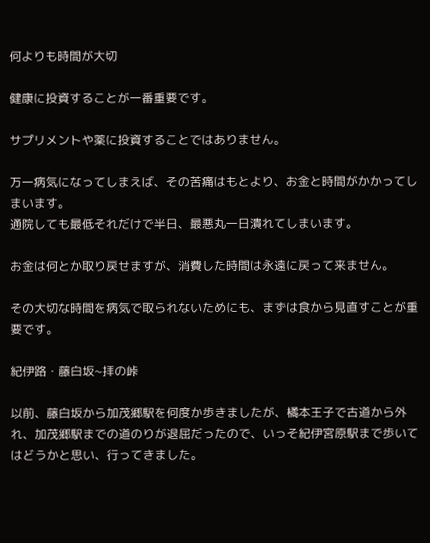何よりも時間が大切

健康に投資することが一番重要です。

サプリメントや薬に投資することではありません。

万一病気になってしまえば、その苦痛はもとより、お金と時間がかかってしまいます。
通院しても最低それだけで半日、最悪丸一日潰れてしまいます。

お金は何とか取り戻せますが、消費した時間は永遠に戻って来ません。

その大切な時間を病気で取られないためにも、まずは食から見直すことが重要です。

紀伊路・藤白坂~拝の峠

以前、藤白坂から加茂郷駅を何度か歩きましたが、橘本王子で古道から外れ、加茂郷駅までの道のりが退屈だったので、いっそ紀伊宮原駅まで歩いてはどうかと思い、行ってきました。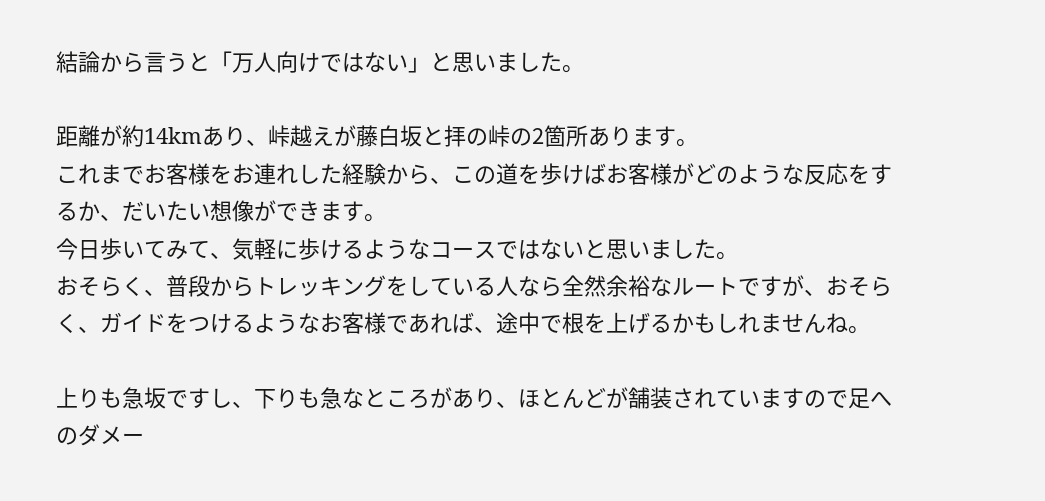結論から言うと「万人向けではない」と思いました。

距離が約14kmあり、峠越えが藤白坂と拝の峠の2箇所あります。
これまでお客様をお連れした経験から、この道を歩けばお客様がどのような反応をするか、だいたい想像ができます。
今日歩いてみて、気軽に歩けるようなコースではないと思いました。
おそらく、普段からトレッキングをしている人なら全然余裕なルートですが、おそらく、ガイドをつけるようなお客様であれば、途中で根を上げるかもしれませんね。

上りも急坂ですし、下りも急なところがあり、ほとんどが舗装されていますので足へのダメー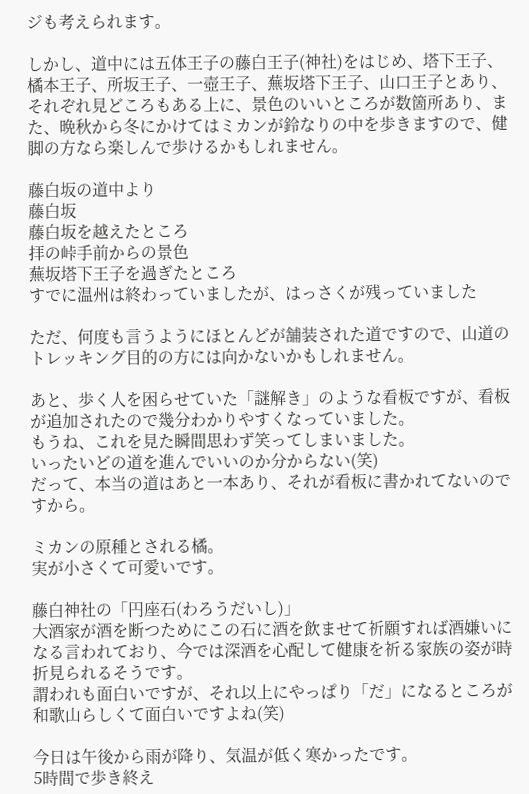ジも考えられます。

しかし、道中には五体王子の藤白王子(神社)をはじめ、塔下王子、橘本王子、所坂王子、一壺王子、蕪坂塔下王子、山口王子とあり、それぞれ見どころもある上に、景色のいいところが数箇所あり、また、晩秋から冬にかけてはミカンが鈴なりの中を歩きますので、健脚の方なら楽しんで歩けるかもしれません。

藤白坂の道中より
藤白坂
藤白坂を越えたところ
拝の峠手前からの景色
蕪坂塔下王子を過ぎたところ
すでに温州は終わっていましたが、はっさくが残っていました

ただ、何度も言うようにほとんどが舗装された道ですので、山道のトレッキング目的の方には向かないかもしれません。

あと、歩く人を困らせていた「謎解き」のような看板ですが、看板が追加されたので幾分わかりやすくなっていました。
もうね、これを見た瞬間思わず笑ってしまいました。
いったいどの道を進んでいいのか分からない(笑)
だって、本当の道はあと一本あり、それが看板に書かれてないのですから。

ミカンの原種とされる橘。
実が小さくて可愛いです。

藤白神社の「円座石(わろうだいし)」
大酒家が酒を断つためにこの石に酒を飲ませて祈願すれば酒嫌いになる言われており、今では深酒を心配して健康を祈る家族の姿が時折見られるそうです。
謂われも面白いですが、それ以上にやっぱり「だ」になるところが和歌山らしくて面白いですよね(笑)

今日は午後から雨が降り、気温が低く寒かったです。
5時間で歩き終え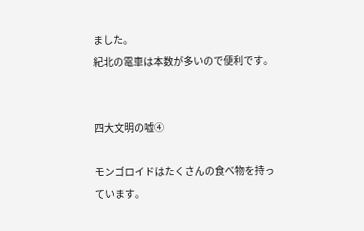ました。
紀北の電車は本数が多いので便利です。


四大文明の嘘④

モンゴロイドはたくさんの食べ物を持っています。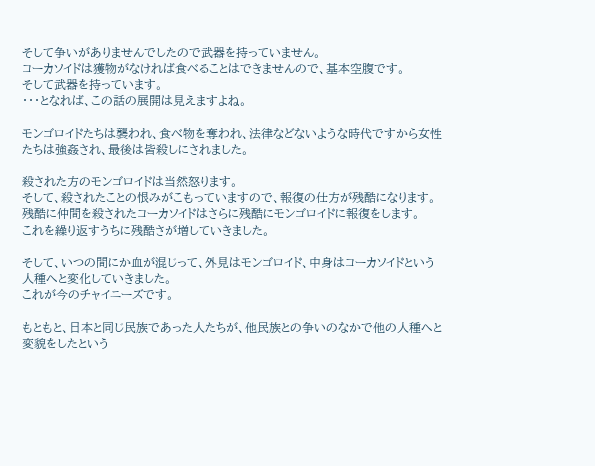そして争いがありませんでしたので武器を持っていません。
コーカソイドは獲物がなければ食べることはできませんので、基本空腹です。
そして武器を持っています。
・・・となれば、この話の展開は見えますよね。

モンゴロイドたちは襲われ、食べ物を奪われ、法律などないような時代ですから女性たちは強姦され、最後は皆殺しにされました。

殺された方のモンゴロイドは当然怒ります。
そして、殺されたことの恨みがこもっていますので、報復の仕方が残酷になります。
残酷に仲間を殺されたコーカソイドはさらに残酷にモンゴロイドに報復をします。
これを繰り返すうちに残酷さが増していきました。

そして、いつの間にか血が混じって、外見はモンゴロイド、中身はコーカソイドという人種へと変化していきました。
これが今のチャイニーズです。

もともと、日本と同じ民族であった人たちが、他民族との争いのなかで他の人種へと変貌をしたという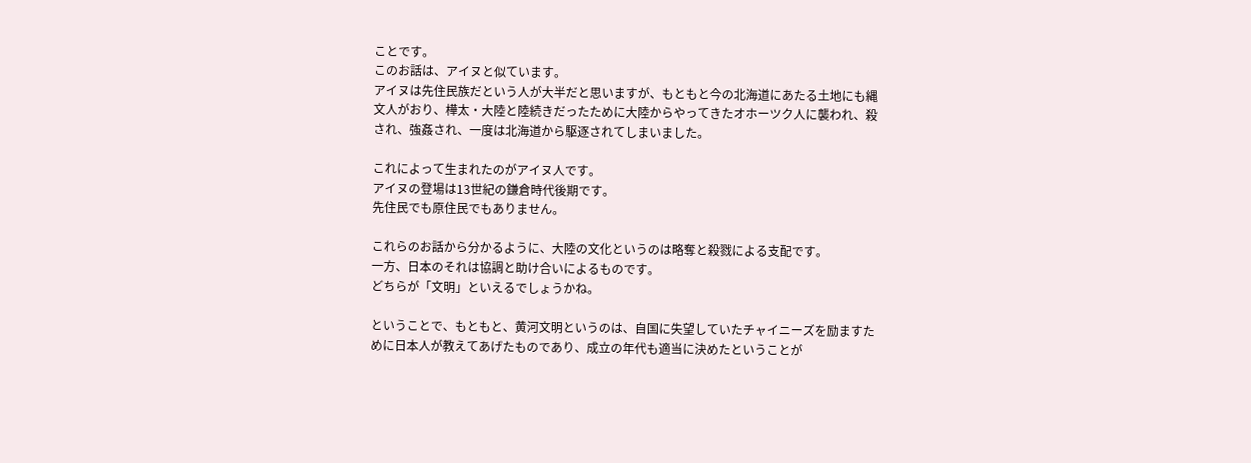ことです。
このお話は、アイヌと似ています。
アイヌは先住民族だという人が大半だと思いますが、もともと今の北海道にあたる土地にも縄文人がおり、樺太・大陸と陸続きだったために大陸からやってきたオホーツク人に襲われ、殺され、強姦され、一度は北海道から駆逐されてしまいました。

これによって生まれたのがアイヌ人です。
アイヌの登場は13世紀の鎌倉時代後期です。
先住民でも原住民でもありません。

これらのお話から分かるように、大陸の文化というのは略奪と殺戮による支配です。
一方、日本のそれは協調と助け合いによるものです。
どちらが「文明」といえるでしょうかね。

ということで、もともと、黄河文明というのは、自国に失望していたチャイニーズを励ますために日本人が教えてあげたものであり、成立の年代も適当に決めたということが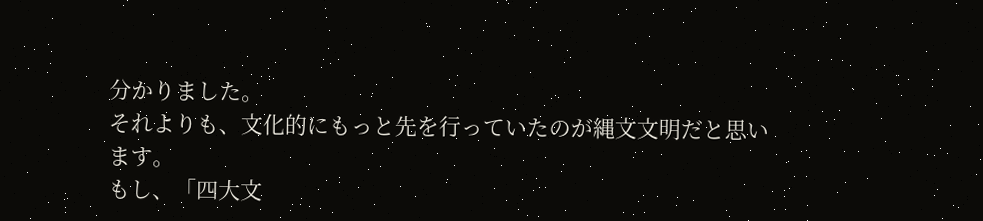分かりました。
それよりも、文化的にもっと先を行っていたのが縄文文明だと思います。
もし、「四大文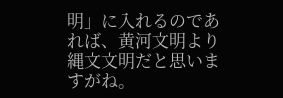明」に入れるのであれば、黄河文明より縄文文明だと思いますがね。